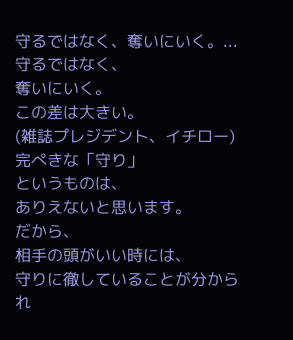守るではなく、奪いにいく。...
守るではなく、
奪いにいく。
この差は大きい。
(雑誌プレジデント、イチロー)
完ぺきな「守り」
というものは、
ありえないと思います。
だから、
相手の頭がいい時には、
守りに徹していることが分かられ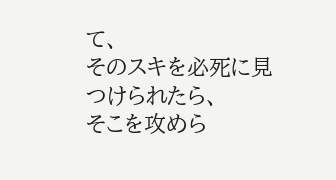て、
そのスキを必死に見つけられたら、
そこを攻めら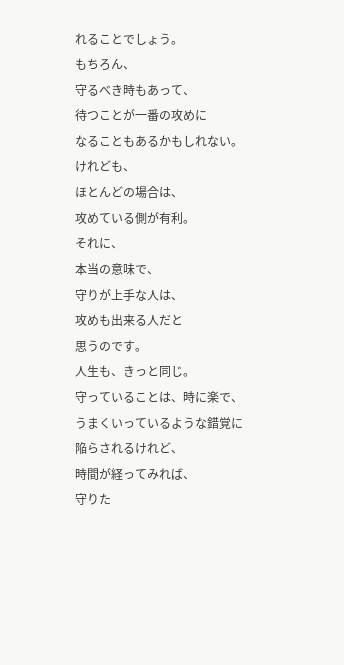れることでしょう。
もちろん、
守るべき時もあって、
待つことが一番の攻めに
なることもあるかもしれない。
けれども、
ほとんどの場合は、
攻めている側が有利。
それに、
本当の意味で、
守りが上手な人は、
攻めも出来る人だと
思うのです。
人生も、きっと同じ。
守っていることは、時に楽で、
うまくいっているような錯覚に
陥らされるけれど、
時間が経ってみれば、
守りた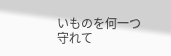いものを何一つ
守れて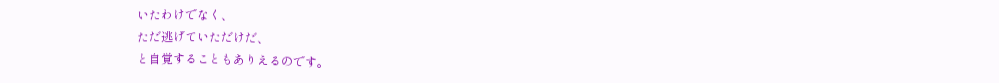いたわけでなく、
ただ逃げていただけだ、
と自覚することもありえるのです。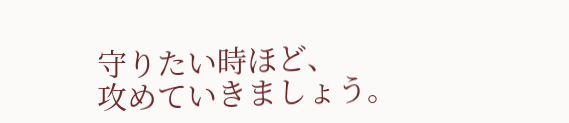守りたい時ほど、
攻めていきましょう。